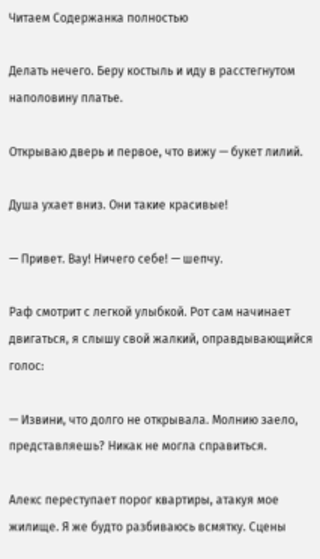Читаем Содержанка полностью

Делать нечего. Беру костыль и иду в расстегнутом наполовину платье.

Открываю дверь и первое, что вижу — букет лилий.

Душа ухает вниз. Они такие красивые!

— Привет. Вау! Ничего себе! — шепчу.

Раф смотрит с легкой улыбкой. Рот сам начинает двигаться, я слышу свой жалкий, оправдывающийся голос:

— Извини, что долго не открывала. Молнию заело, представляешь? Никак не могла справиться.

Алекс переступает порог квартиры, атакуя мое жилище. Я же будто разбиваюсь всмятку. Сцены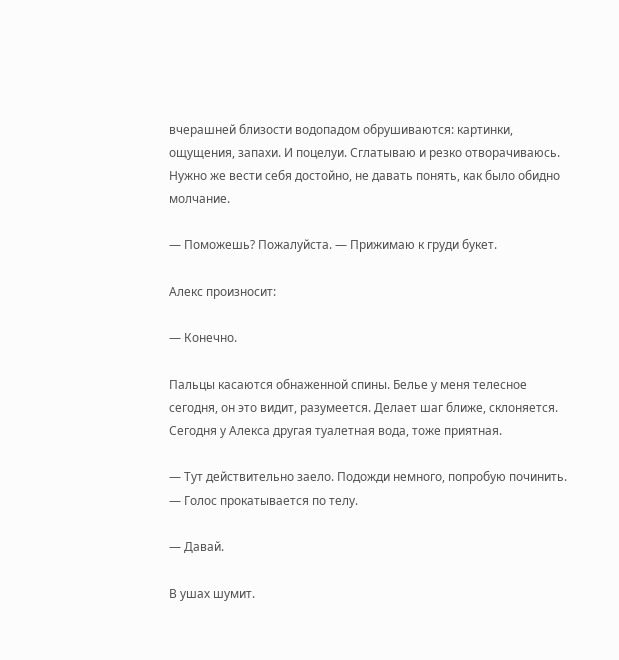вчерашней близости водопадом обрушиваются: картинки, ощущения, запахи. И поцелуи. Сглатываю и резко отворачиваюсь. Нужно же вести себя достойно, не давать понять, как было обидно молчание.

— Поможешь? Пожалуйста. — Прижимаю к груди букет.

Алекс произносит:

— Конечно.

Пальцы касаются обнаженной спины. Белье у меня телесное сегодня, он это видит, разумеется. Делает шаг ближе, склоняется. Сегодня у Алекса другая туалетная вода, тоже приятная.

— Тут действительно заело. Подожди немного, попробую починить. — Голос прокатывается по телу.

— Давай.

В ушах шумит.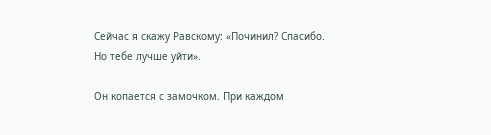Сейчас я скажу Равскому: «Починил? Спасибо. Но тебе лучше уйти».

Он копается с замочком. При каждом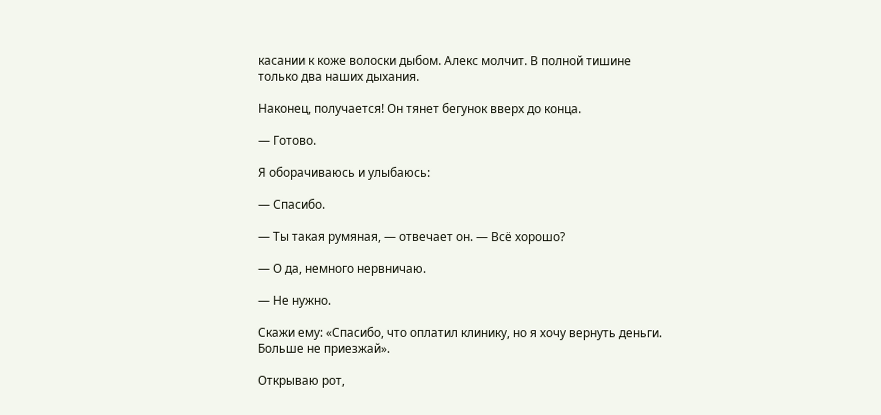касании к коже волоски дыбом. Алекс молчит. В полной тишине только два наших дыхания.

Наконец, получается! Он тянет бегунок вверх до конца.

— Готово.

Я оборачиваюсь и улыбаюсь:

— Спасибо.

— Ты такая румяная, — отвечает он. — Всё хорошо?

— О да, немного нервничаю.

— Не нужно.

Скажи ему: «Спасибо, что оплатил клинику, но я хочу вернуть деньги. Больше не приезжай».

Открываю рот,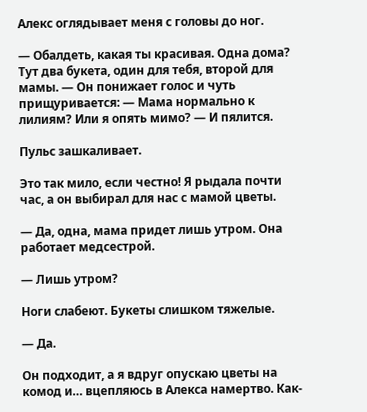Алекс оглядывает меня с головы до ног.

— Обалдеть, какая ты красивая. Одна дома? Тут два букета, один для тебя, второй для мамы. — Он понижает голос и чуть прищуривается: — Мама нормально к лилиям? Или я опять мимо? — И пялится.

Пульс зашкаливает.

Это так мило, если честно! Я рыдала почти час, а он выбирал для нас с мамой цветы.

— Да, одна, мама придет лишь утром. Она работает медсестрой.

— Лишь утром?

Ноги слабеют. Букеты слишком тяжелые.

— Да.

Он подходит, а я вдруг опускаю цветы на комод и… вцепляюсь в Алекса намертво. Как-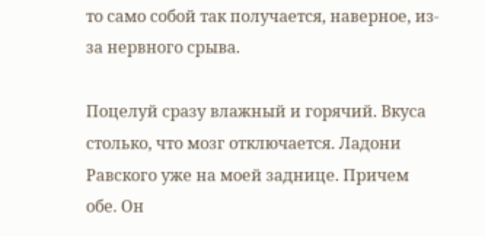то само собой так получается, наверное, из-за нервного срыва.

Поцелуй сразу влажный и горячий. Вкуса столько, что мозг отключается. Ладони Равского уже на моей заднице. Причем обе. Он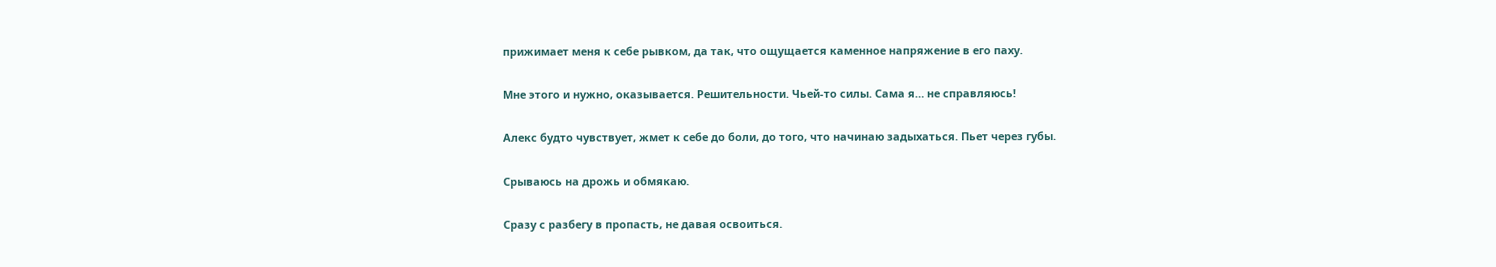прижимает меня к себе рывком, да так, что ощущается каменное напряжение в его паху.

Мне этого и нужно, оказывается. Решительности. Чьей-то силы. Сама я… не справляюсь!

Алекс будто чувствует, жмет к себе до боли, до того, что начинаю задыхаться. Пьет через губы.

Срываюсь на дрожь и обмякаю.

Сразу с разбегу в пропасть, не давая освоиться.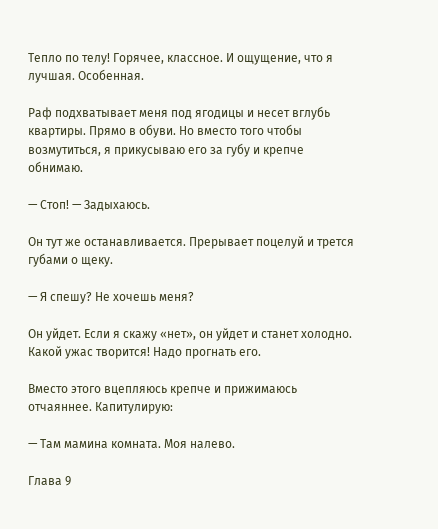Тепло по телу! Горячее, классное. И ощущение, что я лучшая. Особенная.

Раф подхватывает меня под ягодицы и несет вглубь квартиры. Прямо в обуви. Но вместо того чтобы возмутиться, я прикусываю его за губу и крепче обнимаю.

— Стоп! — Задыхаюсь.

Он тут же останавливается. Прерывает поцелуй и трется губами о щеку.

— Я спешу? Не хочешь меня?

Он уйдет. Если я скажу «нет», он уйдет и станет холодно. Какой ужас творится! Надо прогнать его.

Вместо этого вцепляюсь крепче и прижимаюсь отчаяннее. Капитулирую:

— Там мамина комната. Моя налево.

Глава 9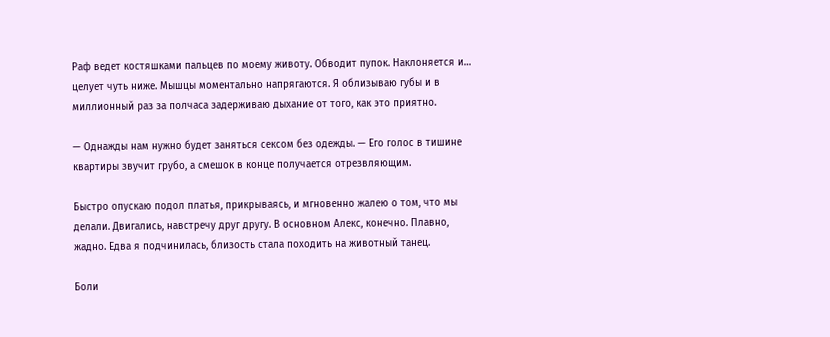Раф ведет костяшками пальцев по моему животу. Обводит пупок. Наклоняется и… целует чуть ниже. Мышцы моментально напрягаются. Я облизываю губы и в миллионный раз за полчаса задерживаю дыхание от того, как это приятно.

— Однажды нам нужно будет заняться сексом без одежды. — Его голос в тишине квартиры звучит грубо, а смешок в конце получается отрезвляющим.

Быстро опускаю подол платья, прикрываясь, и мгновенно жалею о том, что мы делали. Двигались, навстречу друг другу. В основном Алекс, конечно. Плавно, жадно. Едва я подчинилась, близость стала походить на животный танец.

Боли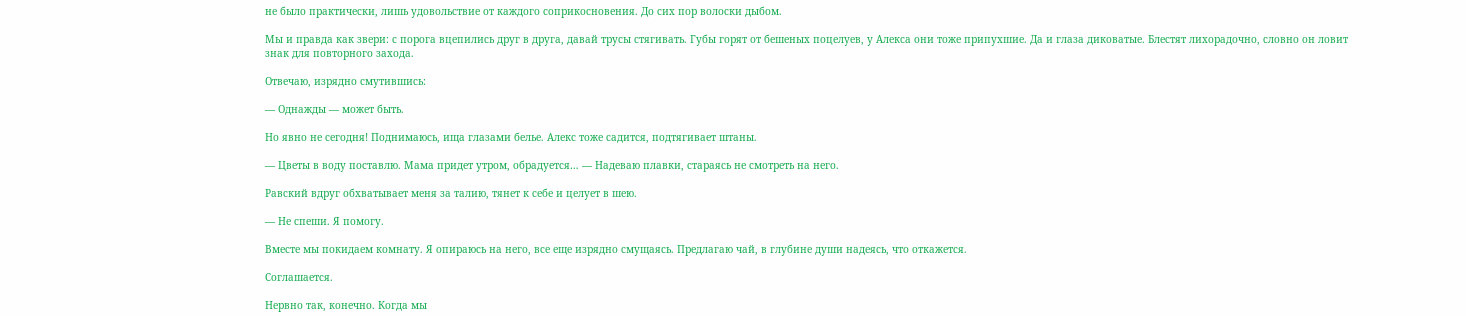не было практически, лишь удовольствие от каждого соприкосновения. До сих пор волоски дыбом.

Мы и правда как звери: с порога вцепились друг в друга, давай трусы стягивать. Губы горят от бешеных поцелуев, у Алекса они тоже припухшие. Да и глаза диковатые. Блестят лихорадочно, словно он ловит знак для повторного захода.

Отвечаю, изрядно смутившись:

— Однажды — может быть.

Но явно не сегодня! Поднимаюсь, ища глазами белье. Алекс тоже садится, подтягивает штаны.

— Цветы в воду поставлю. Мама придет утром, обрадуется… — Надеваю плавки, стараясь не смотреть на него.

Равский вдруг обхватывает меня за талию, тянет к себе и целует в шею.

— Не спеши. Я помогу.

Вместе мы покидаем комнату. Я опираюсь на него, все еще изрядно смущаясь. Предлагаю чай, в глубине души надеясь, что откажется.

Соглашается.

Нервно так, конечно. Когда мы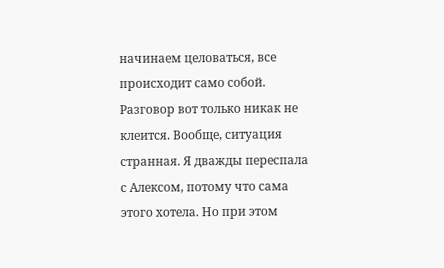начинаем целоваться, все происходит само собой. Разговор вот только никак не клеится. Вообще, ситуация странная. Я дважды переспала с Алексом, потому что сама этого хотела. Но при этом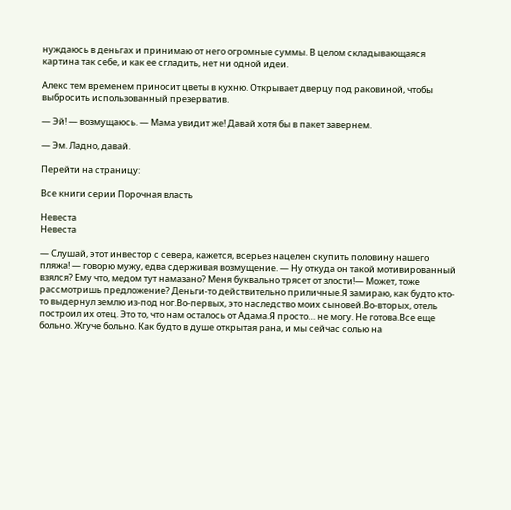нуждаюсь в деньгах и принимаю от него огромные суммы. В целом складывающаяся картина так себе, и как ее сгладить, нет ни одной идеи.

Алекс тем временем приносит цветы в кухню. Открывает дверцу под раковиной, чтобы выбросить использованный презерватив.

— Эй! — возмущаюсь. — Мама увидит же! Давай хотя бы в пакет завернем.

— Эм. Ладно, давай.

Перейти на страницу:

Все книги серии Порочная власть

Невеста
Невеста

— Слушай, этот инвестор с севера, кажется, всерьез нацелен скупить половину нашего пляжа! — говорю мужу, едва сдерживая возмущение. — Ну откуда он такой мотивированный взялся? Ему что, медом тут намазано? Меня буквально трясет от злости!— Может, тоже рассмотришь предложение? Деньги-то действительно приличные.Я замираю, как будто кто-то выдернул землю из-под ног.Во-первых, это наследство моих сыновей.Во-вторых, отель построил их отец. Это то, что нам осталось от Адама.Я просто… не могу. Не готова.Все еще больно. Жгуче больно. Как будто в душе открытая рана, и мы сейчас солью на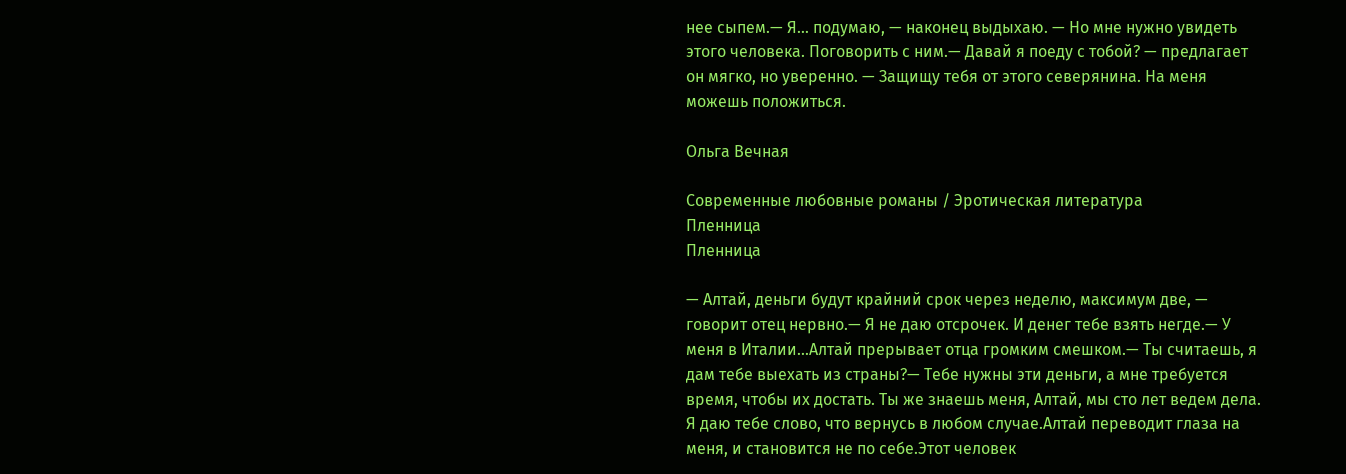нее сыпем.— Я… подумаю, — наконец выдыхаю. — Но мне нужно увидеть этого человека. Поговорить с ним.— Давай я поеду с тобой? — предлагает он мягко, но уверенно. — Защищу тебя от этого северянина. На меня можешь положиться.

Ольга Вечная

Современные любовные романы / Эротическая литература
Пленница
Пленница

— Алтай, деньги будут крайний срок через неделю, максимум две, — говорит отец нервно.— Я не даю отсрочек. И денег тебе взять негде.— У меня в Италии...Алтай прерывает отца громким смешком.— Ты считаешь, я дам тебе выехать из страны?— Тебе нужны эти деньги, а мне требуется время, чтобы их достать. Ты же знаешь меня, Алтай, мы сто лет ведем дела. Я даю тебе слово, что вернусь в любом случае.Алтай переводит глаза на меня, и становится не по себе.Этот человек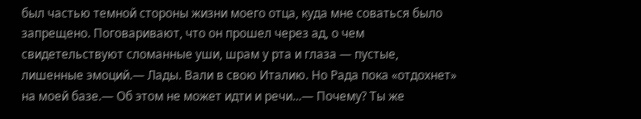был частью темной стороны жизни моего отца, куда мне соваться было запрещено. Поговаривают, что он прошел через ад, о чем свидетельствуют сломанные уши, шрам у рта и глаза — пустые, лишенные эмоций.— Лады. Вали в свою Италию. Но Рада пока «отдохнет» на моей базе.— Об этом не может идти и речи...— Почему? Ты же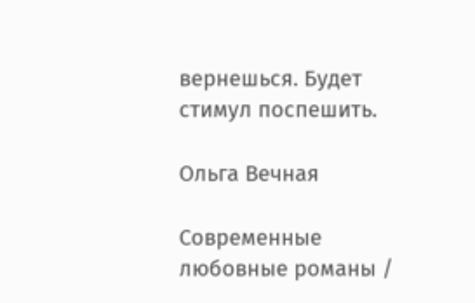вернешься. Будет стимул поспешить.

Ольга Вечная

Современные любовные романы /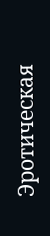Эротическая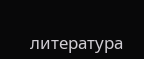литература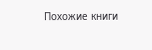Похожие книги